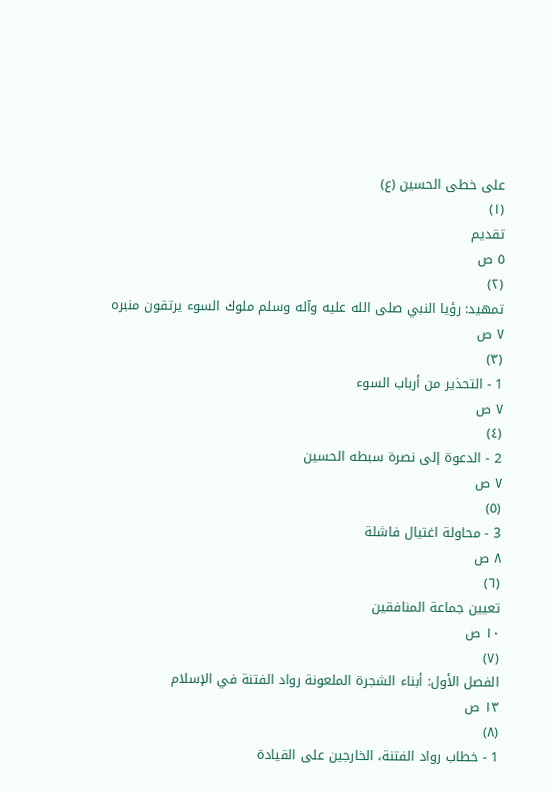على خطى الحسين (ع)
(١)
تقديم
٥ ص
(٢)
تمهيد: رؤيا النبي صلى الله عليه وآله وسلم ملوك السوء يرتقون منبره
٧ ص
(٣)
1 - التحذير من أرباب السوء
٧ ص
(٤)
2 - الدعوة إلى نصرة سبطه الحسين
٧ ص
(٥)
3 - محاولة اغتيال فاشلة
٨ ص
(٦)
تعيين جماعة المنافقين
١٠ ص
(٧)
الفصل الأول: أبناء الشجرة الملعونة رواد الفتنة في الإسلام
١٣ ص
(٨)
1 - خطاب رواد الفتنة، الخارجين على القيادة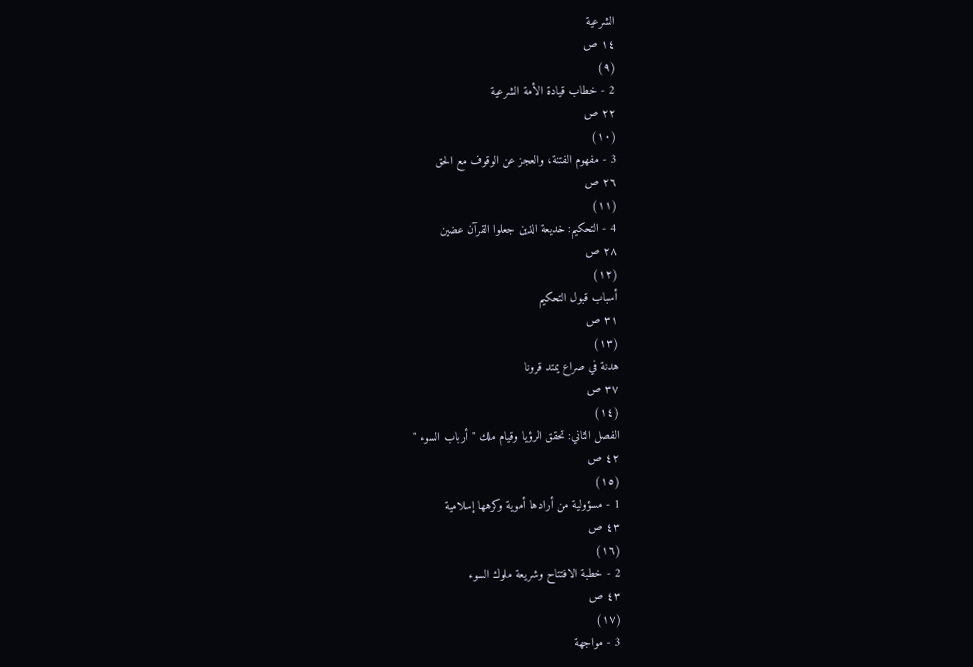الشرعية
١٤ ص
(٩)
2 - خطاب قيادة الأمة الشرعية
٢٢ ص
(١٠)
3 - مفهوم الفتنة، والعجز عن الوقوف مع الحق
٢٦ ص
(١١)
4 - التحكيم: خديعة الذين جعلوا القرآن عضين
٢٨ ص
(١٢)
أسباب قبول التحكيم
٣١ ص
(١٣)
هدنة في صراع يمتد قرونا
٣٧ ص
(١٤)
الفصل الثاني: تحقق الرؤيا وقيام ملك " أرباب السوء "
٤٢ ص
(١٥)
1 - مسؤولية من أرادها أموية وكرهها إسلامية
٤٣ ص
(١٦)
2 - خطبة الافتتاح وشريعة ملوك السوء
٤٣ ص
(١٧)
3 - مواجهة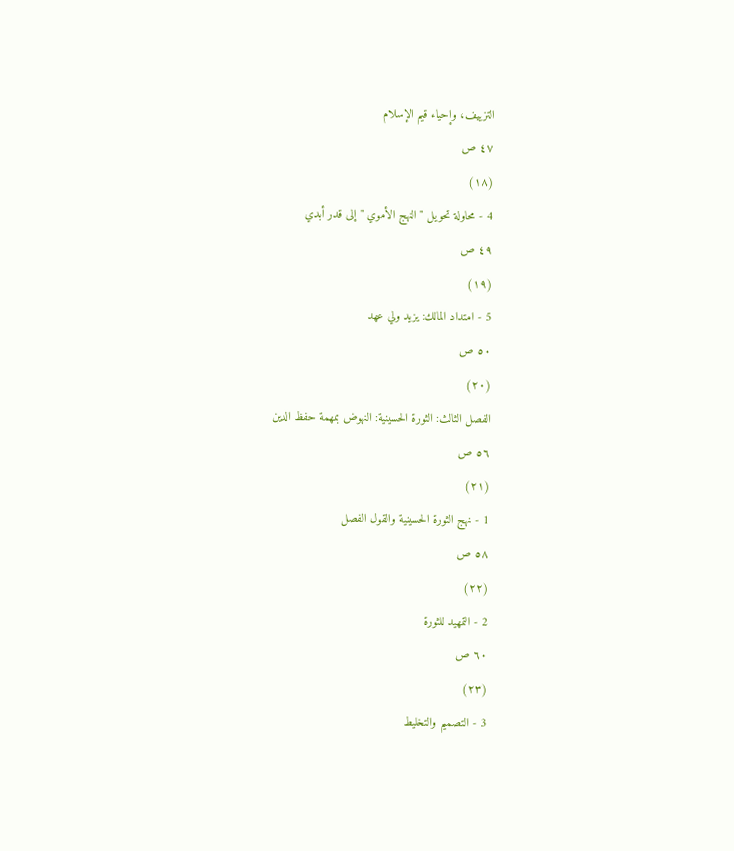التزييف، وإحياء قيم الإسلام
٤٧ ص
(١٨)
4 - محاولة تحويل " النهج الأموي " إلى قدر أبدي
٤٩ ص
(١٩)
5 - امتداد المالك: يزيد ولي عهد
٥٠ ص
(٢٠)
الفصل الثالث: الثورة الحسينية: النهوض بمهمة حفظ الدين
٥٦ ص
(٢١)
1 - نهج الثورة الحسينية والقول الفصل
٥٨ ص
(٢٢)
2 - التمهيد للثورة
٦٠ ص
(٢٣)
3 - التصميم والتخليط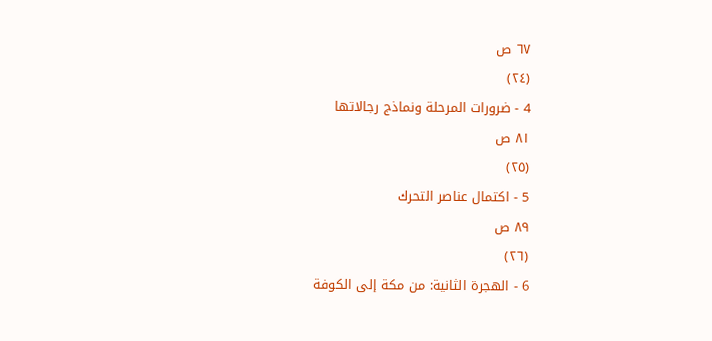٦٧ ص
(٢٤)
4 - ضرورات المرحلة ونماذج رجالاتها
٨١ ص
(٢٥)
5 - اكتمال عناصر التحرك
٨٩ ص
(٢٦)
6 - الهجرة الثانية: من مكة إلى الكوفة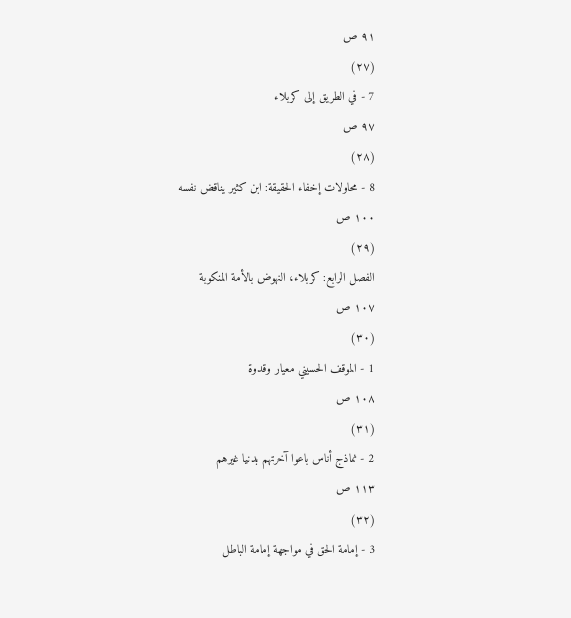٩١ ص
(٢٧)
7 - في الطريق إلى كربلاء
٩٧ ص
(٢٨)
8 - محاولات إخفاء الحقيقة: ابن كثير يناقض نفسه
١٠٠ ص
(٢٩)
الفصل الرابع: كربلاء، النهوض بالأمة المنكوبة
١٠٧ ص
(٣٠)
1 - الموقف الحسيني معيار وقدوة
١٠٨ ص
(٣١)
2 - نماذج أناس باعوا آخرتهم بدنيا غيرهم
١١٣ ص
(٣٢)
3 - إمامة الحق في مواجهة إمامة الباطل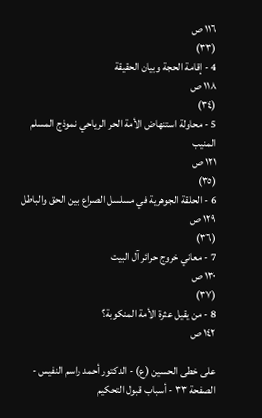١١٦ ص
(٣٣)
4 - إقامة الحجة وبيان الحقيقة
١١٨ ص
(٣٤)
5 - محاولة استنهاض الأمة الحر الرياحي نموذج المسلم المنيب
١٢١ ص
(٣٥)
6 - الحلقة الجوهرية في مسلسل الصراع بين الحق والباطل
١٢٩ ص
(٣٦)
7 - معاني خروج حرائر آل البيت
١٣٠ ص
(٣٧)
8 - من يقيل عثرة الأمة المنكوبة؟
١٤٢ ص

على خطى الحسين (ع) - الدكتور أحمد راسم النفيس - الصفحة ٣٣ - أسباب قبول التحكيم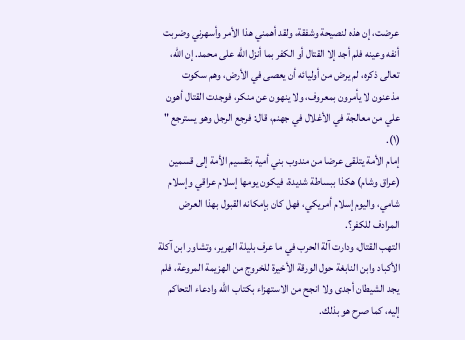عرضت، إن هذه لنصيحة وشفقة، ولقد أهمني هذا الأمر وأسهرني وضربت أنفه وعينه فلم أجد إلا القتال أو الكفر بما أنزل الله على محمد. إن الله، تعالى ذكره، لم يرض من أوليائه أن يعصى في الأرض، وهم سكوت مذعنون لا يأمرون بمعروف، ولا ينهون عن منكر، فوجدت القتال أهون علي من معالجة في الأغلال في جهنم، قال: فرجع الرجل وهو يسترجع " (١).
إمام الأمة يتلقى عرضا من مندوب بني أمية بتقسيم الأمة إلى قسمين (عراق وشام) هكذا ببساطة شديدة، فيكون يومها إسلام عراقي وإسلام شامي، واليوم إسلام أمريكي، فهل كان بإمكانه القبول بهذا العرض المرادف للكفر؟.
التهب القتال، ودارت آلة الحرب في ما عرف بليلة الهرير، وتشاور ابن آكلة الأكباد وابن النابغة حول الورقة الأخيرة للخروج من الهزيمة المروعة، فلم يجد الشيطان أجدى ولا انجح من الاستهزاء بكتاب الله وادعاء التحاكم إليه، كما صرح هو بذلك.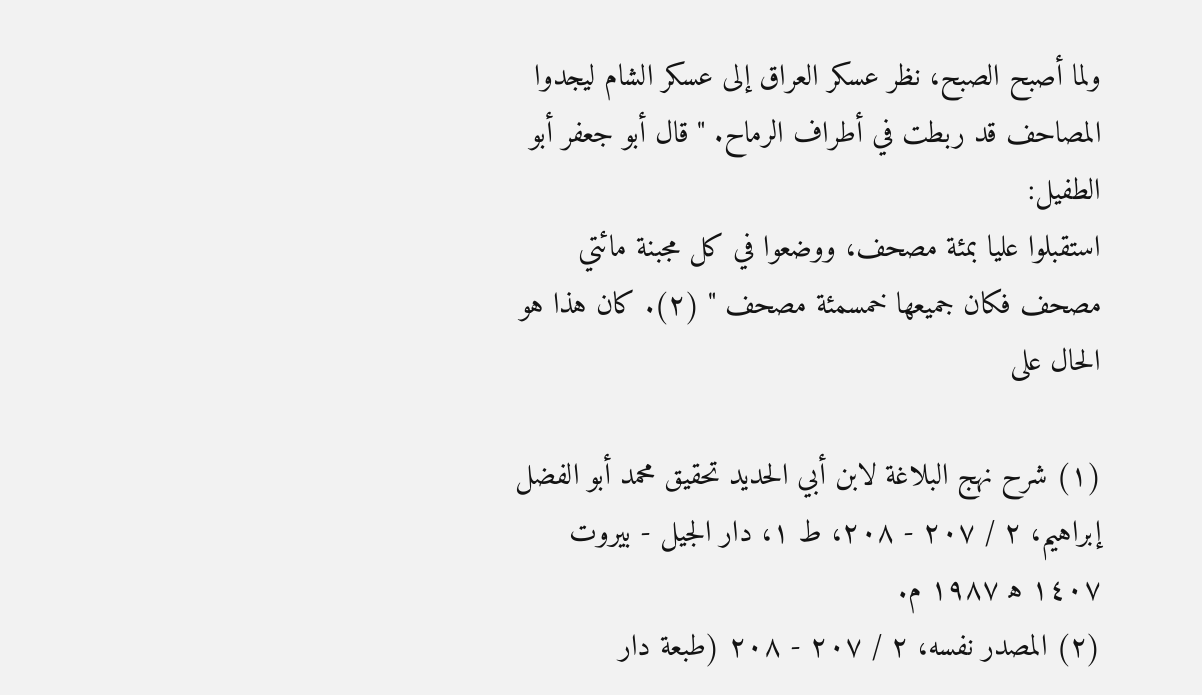ولما أصبح الصبح، نظر عسكر العراق إلى عسكر الشام ليجدوا المصاحف قد ربطت في أطراف الرماح. " قال أبو جعفر أبو الطفيل:
استقبلوا عليا بمئة مصحف، ووضعوا في كل مجبنة مائتي مصحف فكان جميعها خمسمئة مصحف " (٢). كان هذا هو الحال على

(١) شرح نهج البلاغة لابن أبي الحديد تحقيق محمد أبو الفضل إبراهيم، ٢ / ٢٠٧ - ٢٠٨، ط ١، دار الجيل - بيروت ١٤٠٧ ه‍ ١٩٨٧ م.
(٢) المصدر نفسه، ٢ / ٢٠٧ - ٢٠٨ (طبعة دار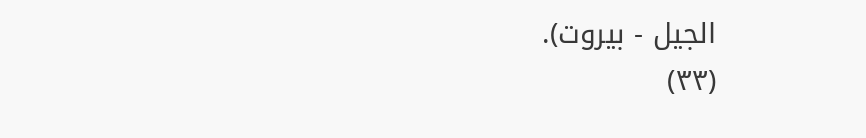الجيل - بيروت).
(٣٣)